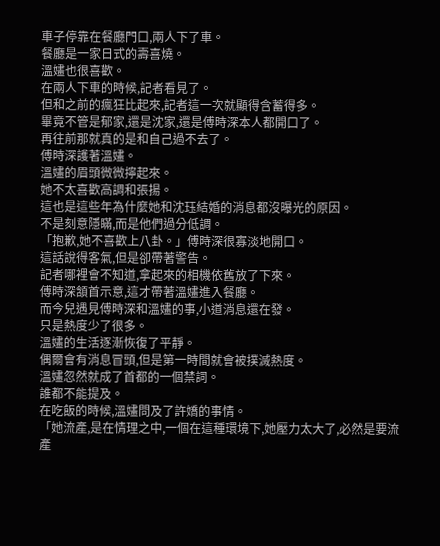車子停靠在餐廳門口,兩人下了車。
餐廳是一家日式的壽喜燒。
溫嫿也很喜歡。
在兩人下車的時候,記者看見了。
但和之前的瘋狂比起來,記者這一次就顯得含蓄得多。
畢竟不管是郁家,還是沈家,還是傅時深本人都開口了。
再往前那就真的是和自己過不去了。
傅時深護著溫嫿。
溫嫿的眉頭微微擰起來。
她不太喜歡高調和張揚。
這也是這些年為什麼她和沈珏結婚的消息都沒曝光的原因。
不是刻意隱瞞,而是他們過分低調。
「抱歉,她不喜歡上八卦。」傅時深很寡淡地開口。
這話說得客氣,但是卻帶著警告。
記者哪裡會不知道,拿起來的相機依舊放了下來。
傅時深頷首示意,這才帶著溫嫿進入餐廳。
而今兒遇見傅時深和溫嫿的事,小道消息還在發。
只是熱度少了很多。
溫嫿的生活逐漸恢復了平靜。
偶爾會有消息冒頭,但是第一時間就會被撲滅熱度。
溫嫿忽然就成了首都的一個禁詞。
誰都不能提及。
在吃飯的時候,溫嫿問及了許嬌的事情。
「她流產,是在情理之中,一個在這種環境下,她壓力太大了,必然是要流產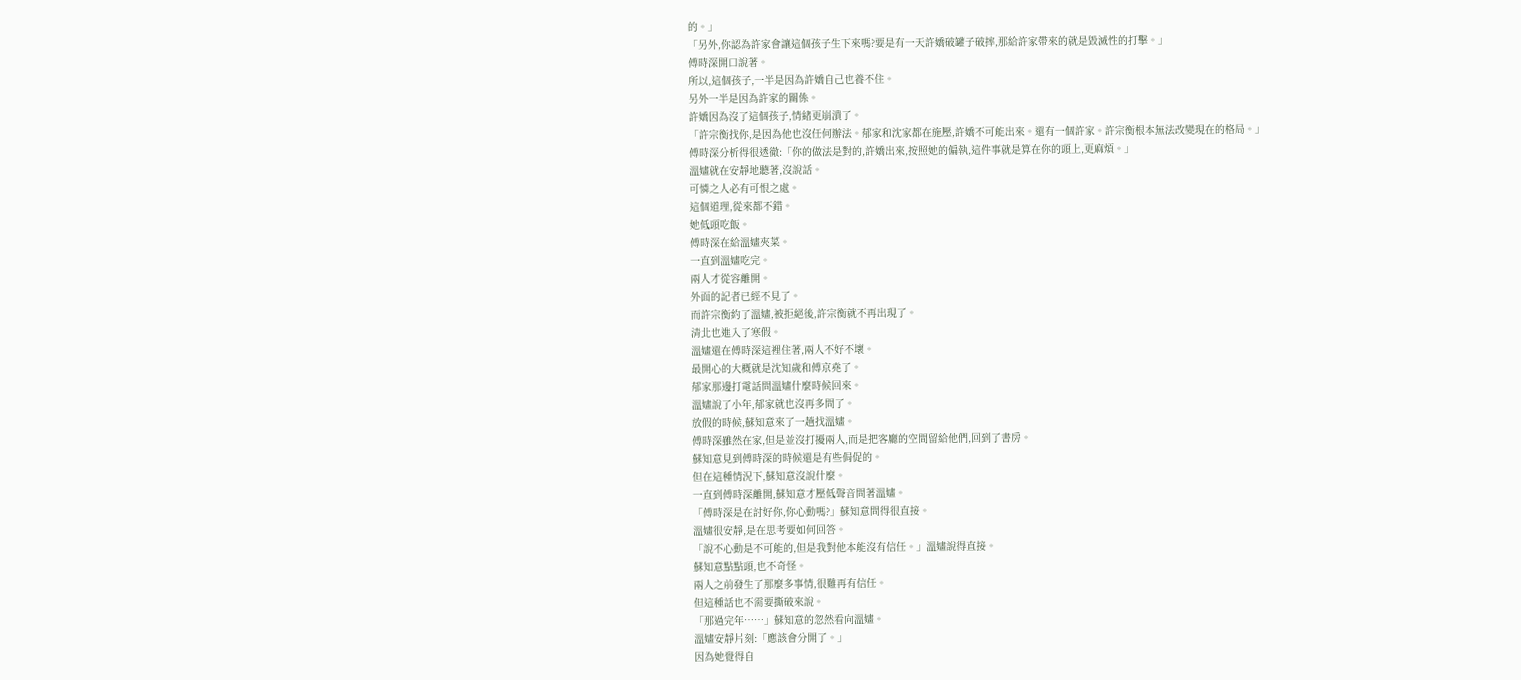的。」
「另外,你認為許家會讓這個孩子生下來嗎?要是有一天許嬌破罐子破摔,那給許家帶來的就是毀滅性的打擊。」
傅時深開口說著。
所以,這個孩子,一半是因為許嬌自己也養不住。
另外一半是因為許家的關係。
許嬌因為沒了這個孩子,情緒更崩潰了。
「許宗衡找你,是因為他也沒任何辦法。郁家和沈家都在施壓,許嬌不可能出來。還有一個許家。許宗衡根本無法改變現在的格局。」
傅時深分析得很透徹:「你的做法是對的,許嬌出來,按照她的偏執,這件事就是算在你的頭上,更麻煩。」
溫嫿就在安靜地聽著,沒說話。
可憐之人必有可恨之處。
這個道理,從來都不錯。
她低頭吃飯。
傅時深在給溫嫿夾菜。
一直到溫嫿吃完。
兩人才從容離開。
外面的記者已經不見了。
而許宗衡約了溫嫿,被拒絕後,許宗衡就不再出現了。
清北也進入了寒假。
溫嫿還在傅時深這裡住著,兩人不好不壞。
最開心的大概就是沈知歲和傅京堯了。
郁家那邊打電話問溫嫿什麼時候回來。
溫嫿說了小年,郁家就也沒再多問了。
放假的時候,蘇知意來了一趟找溫嫿。
傅時深雖然在家,但是並沒打擾兩人,而是把客廳的空間留給他們,回到了書房。
蘇知意見到傅時深的時候還是有些侷促的。
但在這種情況下,蘇知意沒說什麼。
一直到傅時深離開,蘇知意才壓低聲音問著溫嫿。
「傅時深是在討好你,你心動嗎?」蘇知意問得很直接。
溫嫿很安靜,是在思考要如何回答。
「說不心動是不可能的,但是我對他本能沒有信任。」溫嫿說得直接。
蘇知意點點頭,也不奇怪。
兩人之前發生了那麼多事情,很難再有信任。
但這種話也不需要撕破來說。
「那過完年……」蘇知意的忽然看向溫嫿。
溫嫿安靜片刻:「應該會分開了。」
因為她覺得自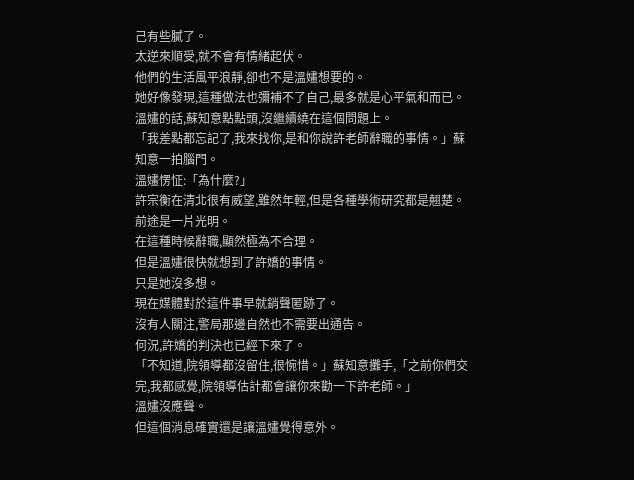己有些膩了。
太逆來順受,就不會有情緒起伏。
他們的生活風平浪靜,卻也不是溫嫿想要的。
她好像發現,這種做法也彌補不了自己,最多就是心平氣和而已。
溫嫿的話,蘇知意點點頭,沒繼續繞在這個問題上。
「我差點都忘記了,我來找你,是和你說許老師辭職的事情。」蘇知意一拍腦門。
溫嫿愣怔:「為什麼?」
許宗衡在清北很有威望,雖然年輕,但是各種學術研究都是翹楚。
前途是一片光明。
在這種時候辭職,顯然極為不合理。
但是溫嫿很快就想到了許嬌的事情。
只是她沒多想。
現在媒體對於這件事早就銷聲匿跡了。
沒有人關注,警局那邊自然也不需要出通告。
何況,許嬌的判決也已經下來了。
「不知道,院領導都沒留住,很惋惜。」蘇知意攤手,「之前你們交完,我都感覺,院領導估計都會讓你來勸一下許老師。」
溫嫿沒應聲。
但這個消息確實還是讓溫嫿覺得意外。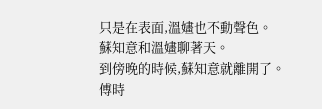只是在表面,溫嫿也不動聲色。
蘇知意和溫嫿聊著天。
到傍晚的時候,蘇知意就離開了。
傅時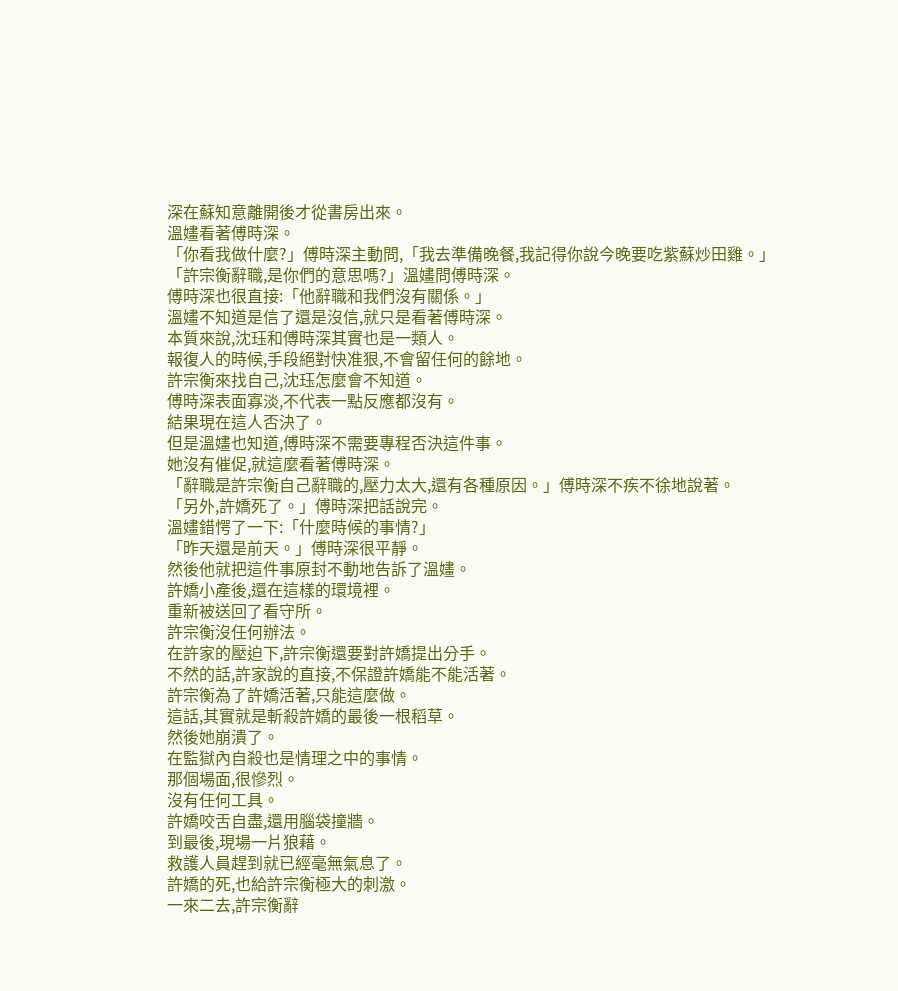深在蘇知意離開後才從書房出來。
溫嫿看著傅時深。
「你看我做什麼?」傅時深主動問,「我去準備晚餐,我記得你說今晚要吃紫蘇炒田雞。」
「許宗衡辭職,是你們的意思嗎?」溫嫿問傅時深。
傅時深也很直接:「他辭職和我們沒有關係。」
溫嫿不知道是信了還是沒信,就只是看著傅時深。
本質來說,沈珏和傅時深其實也是一類人。
報復人的時候,手段絕對快准狠,不會留任何的餘地。
許宗衡來找自己,沈珏怎麼會不知道。
傅時深表面寡淡,不代表一點反應都沒有。
結果現在這人否決了。
但是溫嫿也知道,傅時深不需要專程否決這件事。
她沒有催促,就這麼看著傅時深。
「辭職是許宗衡自己辭職的,壓力太大,還有各種原因。」傅時深不疾不徐地說著。
「另外,許嬌死了。」傅時深把話說完。
溫嫿錯愕了一下:「什麼時候的事情?」
「昨天還是前天。」傅時深很平靜。
然後他就把這件事原封不動地告訴了溫嫿。
許嬌小產後,還在這樣的環境裡。
重新被送回了看守所。
許宗衡沒任何辦法。
在許家的壓迫下,許宗衡還要對許嬌提出分手。
不然的話,許家說的直接,不保證許嬌能不能活著。
許宗衡為了許嬌活著,只能這麼做。
這話,其實就是斬殺許嬌的最後一根稻草。
然後她崩潰了。
在監獄內自殺也是情理之中的事情。
那個場面,很慘烈。
沒有任何工具。
許嬌咬舌自盡,還用腦袋撞牆。
到最後,現場一片狼藉。
救護人員趕到就已經毫無氣息了。
許嬌的死,也給許宗衡極大的刺激。
一來二去,許宗衡辭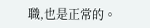職,也是正常的。